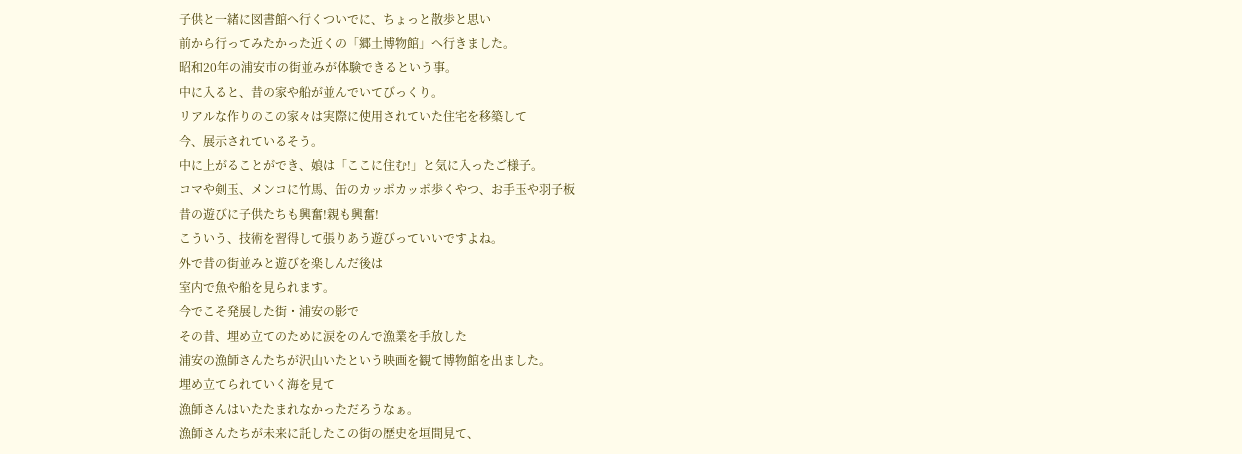子供と一緒に図書館へ行くついでに、ちょっと散歩と思い
前から行ってみたかった近くの「郷土博物館」へ行きました。
昭和20年の浦安市の街並みが体験できるという事。
中に入ると、昔の家や船が並んでいてびっくり。
リアルな作りのこの家々は実際に使用されていた住宅を移築して
今、展示されているそう。
中に上がることができ、娘は「ここに住む!」と気に入ったご様子。
コマや剣玉、メンコに竹馬、缶のカッポカッポ歩くやつ、お手玉や羽子板
昔の遊びに子供たちも興奮!親も興奮!
こういう、技術を習得して張りあう遊びっていいですよね。
外で昔の街並みと遊びを楽しんだ後は
室内で魚や船を見られます。
今でこそ発展した街・浦安の影で
その昔、埋め立てのために涙をのんで漁業を手放した
浦安の漁師さんたちが沢山いたという映画を観て博物館を出ました。
埋め立てられていく海を見て
漁師さんはいたたまれなかっただろうなぁ。
漁師さんたちが未来に託したこの街の歴史を垣間見て、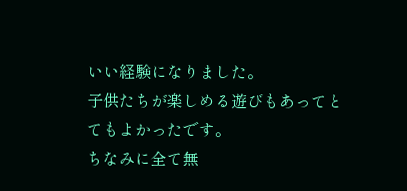いい経験になりました。
子供たちが楽しめる遊びもあってとてもよかったです。
ちなみに全て無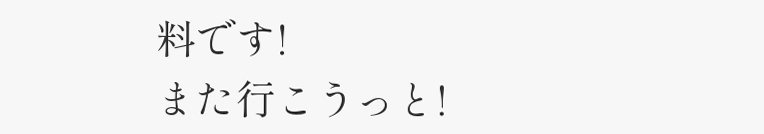料です!
また行こうっと!